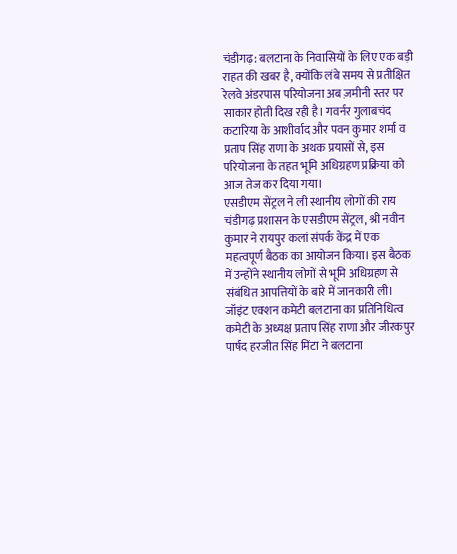चंडीगढ़: बलटाना के निवासियों के लिए एक बड़ी राहत की खबर है, क्योंकि लंबे समय से प्रतीक्षित रेलवे अंडरपास परियोजना अब ज़मीनी स्तर पर साकार होती दिख रही है। गवर्नर गुलाबचंद कटारिया के आशीर्वाद और पवन कुमार शर्मा व प्रताप सिंह राणा के अथक प्रयासों से, इस परियोजना के तहत भूमि अधिग्रहण प्रक्रिया को आज तेज कर दिया गया।
एसडीएम सेंट्रल ने ली स्थानीय लोगों की राय
चंडीगढ़ प्रशासन के एसडीएम सेंट्रल, श्री नवीन कुमार ने रायपुर कलां संपर्क केंद्र में एक महत्वपूर्ण बैठक का आयोजन किया। इस बैठक में उन्होंने स्थानीय लोगों से भूमि अधिग्रहण से संबंधित आपत्तियों के बारे में जानकारी ली। जॉइंट एक्शन कमेटी बलटाना का प्रतिनिधित्व कमेटी के अध्यक्ष प्रताप सिंह राणा और जीरकपुर पार्षद हरजीत सिंह मिंटा ने बलटाना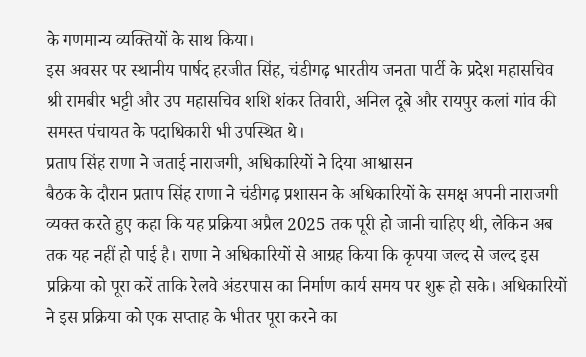के गणमान्य व्यक्तियों के साथ किया।
इस अवसर पर स्थानीय पार्षद हरजीत सिंह, चंडीगढ़ भारतीय जनता पार्टी के प्रदेश महासचिव श्री रामबीर भट्टी और उप महासचिव शशि शंकर तिवारी, अनिल दूबे और रायपुर कलां गांव की समस्त पंचायत के पदाधिकारी भी उपस्थित थे।
प्रताप सिंह राणा ने जताई नाराजगी, अधिकारियों ने दिया आश्वासन
बैठक के दौरान प्रताप सिंह राणा ने चंडीगढ़ प्रशासन के अधिकारियों के समक्ष अपनी नाराजगी व्यक्त करते हुए कहा कि यह प्रक्रिया अप्रैल 2025 तक पूरी हो जानी चाहिए थी, लेकिन अब तक यह नहीं हो पाई है। राणा ने अधिकारियों से आग्रह किया कि कृपया जल्द से जल्द इस प्रक्रिया को पूरा करें ताकि रेलवे अंडरपास का निर्माण कार्य समय पर शुरू हो सके। अधिकारियों ने इस प्रक्रिया को एक सप्ताह के भीतर पूरा करने का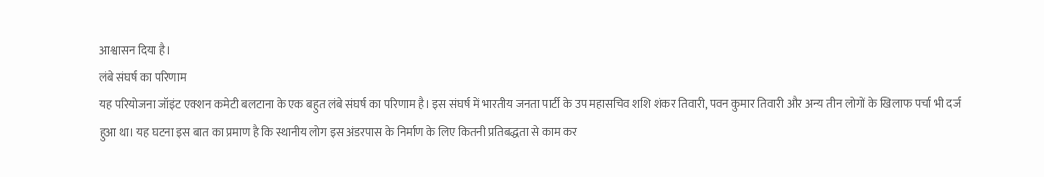आश्वासन दिया है।
लंबे संघर्ष का परिणाम
यह परियोजना जॉइंट एक्शन कमेटी बलटाना के एक बहुत लंबे संघर्ष का परिणाम है। इस संघर्ष में भारतीय जनता पार्टी के उप महासचिव शशि शंकर तिवारी, पवन कुमार तिवारी और अन्य तीन लोगों के खिलाफ पर्चा भी दर्ज हुआ था। यह घटना इस बात का प्रमाण है कि स्थानीय लोग इस अंडरपास के निर्माण के लिए कितनी प्रतिबद्धता से काम कर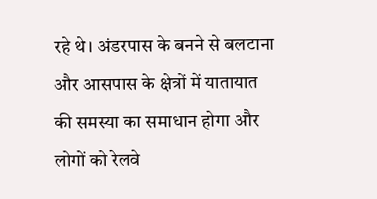रहे थे। अंडरपास के बनने से बलटाना और आसपास के क्षेत्रों में यातायात की समस्या का समाधान होगा और लोगों को रेलवे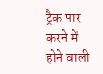ट्रैक पार करने में होने वाली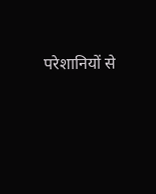परेशानियों से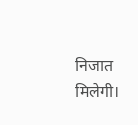निजात मिलेगी।